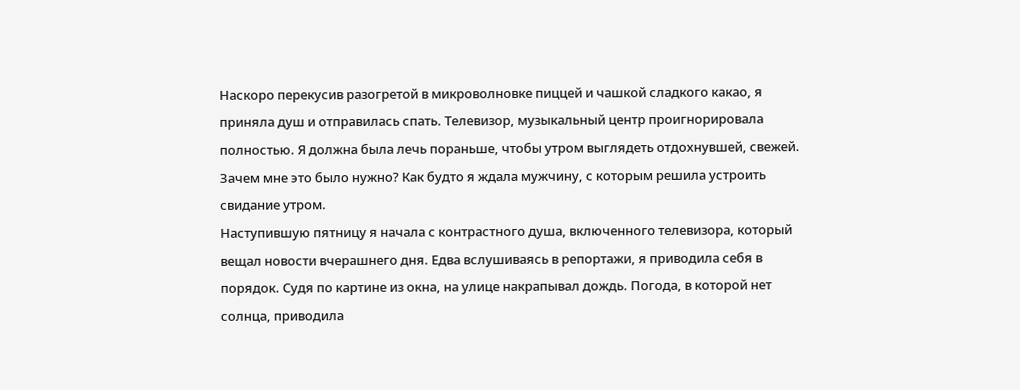Наскоро перекусив разогретой в микроволновке пиццей и чашкой сладкого какао, я приняла душ и отправилась спать. Телевизор, музыкальный центр проигнорировала полностью. Я должна была лечь пораньше, чтобы утром выглядеть отдохнувшей, свежей. Зачем мне это было нужно? Как будто я ждала мужчину, с которым решила устроить свидание утром.
Наступившую пятницу я начала с контрастного душа, включенного телевизора, который вещал новости вчерашнего дня. Едва вслушиваясь в репортажи, я приводила себя в порядок. Судя по картине из окна, на улице накрапывал дождь. Погода, в которой нет солнца, приводила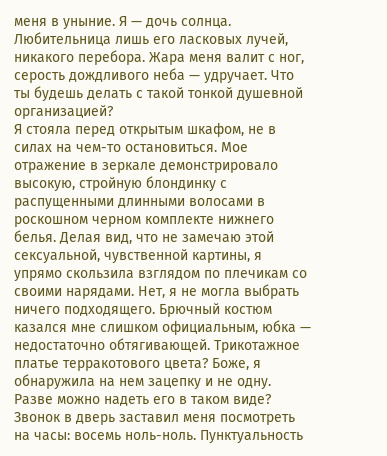меня в уныние. Я — дочь солнца. Любительница лишь его ласковых лучей, никакого перебора. Жара меня валит с ног, серость дождливого неба — удручает. Что ты будешь делать с такой тонкой душевной организацией?
Я стояла перед открытым шкафом, не в силах на чем-то остановиться. Мое отражение в зеркале демонстрировало высокую, стройную блондинку с распущенными длинными волосами в роскошном черном комплекте нижнего белья. Делая вид, что не замечаю этой сексуальной, чувственной картины, я упрямо скользила взглядом по плечикам со своими нарядами. Нет, я не могла выбрать ничего подходящего. Брючный костюм казался мне слишком официальным, юбка — недостаточно обтягивающей. Трикотажное платье терракотового цвета? Боже, я обнаружила на нем зацепку и не одну. Разве можно надеть его в таком виде?
Звонок в дверь заставил меня посмотреть на часы: восемь ноль-ноль. Пунктуальность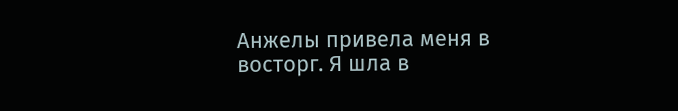Анжелы привела меня в восторг. Я шла в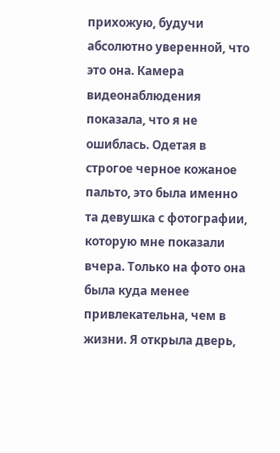прихожую, будучи абсолютно уверенной, что это она. Камера видеонаблюдения показала, что я не ошиблась. Одетая в строгое черное кожаное пальто, это была именно та девушка с фотографии, которую мне показали вчера. Только на фото она была куда менее привлекательна, чем в жизни. Я открыла дверь,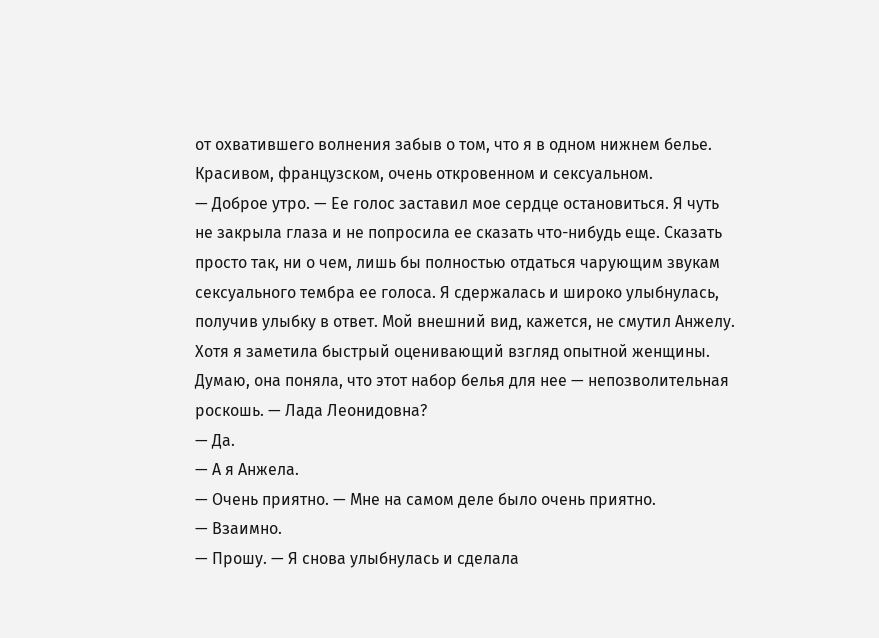от охватившего волнения забыв о том, что я в одном нижнем белье. Красивом, французском, очень откровенном и сексуальном.
— Доброе утро. — Ее голос заставил мое сердце остановиться. Я чуть не закрыла глаза и не попросила ее сказать что-нибудь еще. Сказать просто так, ни о чем, лишь бы полностью отдаться чарующим звукам сексуального тембра ее голоса. Я сдержалась и широко улыбнулась, получив улыбку в ответ. Мой внешний вид, кажется, не смутил Анжелу. Хотя я заметила быстрый оценивающий взгляд опытной женщины. Думаю, она поняла, что этот набор белья для нее — непозволительная роскошь. — Лада Леонидовна?
— Да.
— А я Анжела.
— Очень приятно. — Мне на самом деле было очень приятно.
— Взаимно.
— Прошу. — Я снова улыбнулась и сделала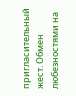пригласительный жест. Обмен любезностями на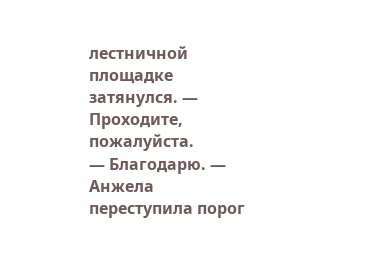лестничной площадке затянулся. — Проходите, пожалуйста.
— Благодарю. — Анжела переступила порог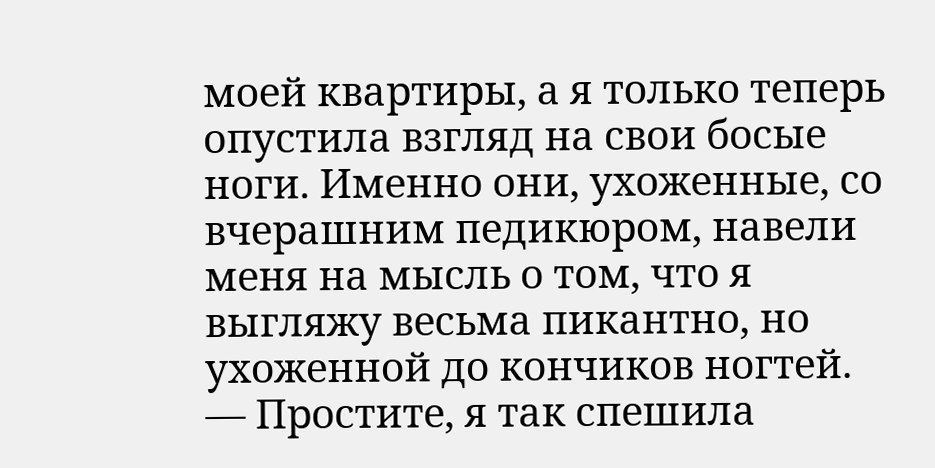моей квартиры, а я только теперь опустила взгляд на свои босые ноги. Именно они, ухоженные, со вчерашним педикюром, навели меня на мысль о том, что я выгляжу весьма пикантно, но ухоженной до кончиков ногтей.
— Простите, я так спешила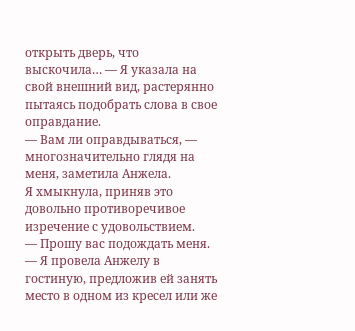открыть дверь, что выскочила… — Я указала на свой внешний вид, растерянно пытаясь подобрать слова в свое оправдание.
— Вам ли оправдываться, — многозначительно глядя на меня, заметила Анжела.
Я хмыкнула, приняв это довольно противоречивое изречение с удовольствием.
— Прошу вас подождать меня. — Я провела Анжелу в гостиную, предложив ей занять место в одном из кресел или же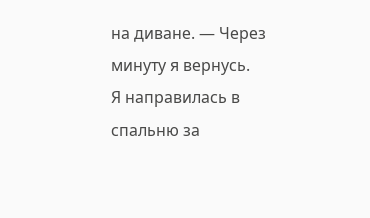на диване. — Через минуту я вернусь.
Я направилась в спальню за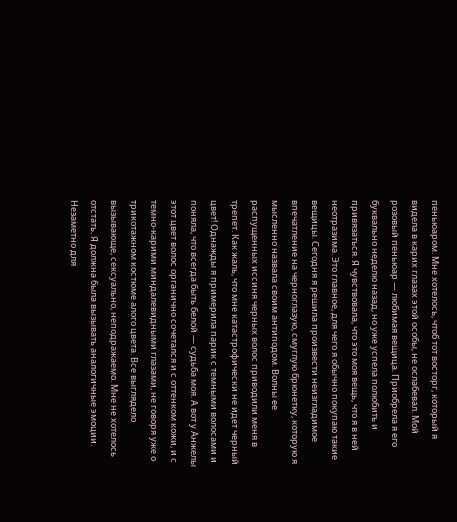пеньюаром. Мне хотелось, чтоб тот восторг, который я видела в карих глазах этой особы, не ослабевал. Мой розовый пеньюар — любимая вещица. Приобрела я его буквально неделю назад, но уже успела полюбить и привязаться. Я чувствовала, что это моя вещь, что я в ней неотразима. Это главное, для чего я обычно покупаю такие вещицы. Сегодня я решила произвести неизгладимое впечатление на черноглазую, смуглую брюнетку, которую я мысленно назвала своим антиподом. Волны ее распущенных иссиня черных волос приводили меня в трепет. Как жаль, что мне катастрофически не идет черный цвет! Однажды я примерила парик с темными волосами и поняла, что всегда быть белой — судьба моя. А вот у Анжелы этот цвет волос органично сочетался и с оттенком кожи, и с темно-карими миндалевидными глазами, не говоря уже о трикотажном костюме алого цвета. Все выглядело вызывающе, сексуально, неподражаемо. Мне не хотелось отстать. Я должна была вызывать аналогичные эмоции. Незаметно для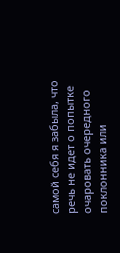самой себя я забыла, что речь не идет о попытке очаровать очередного поклонника или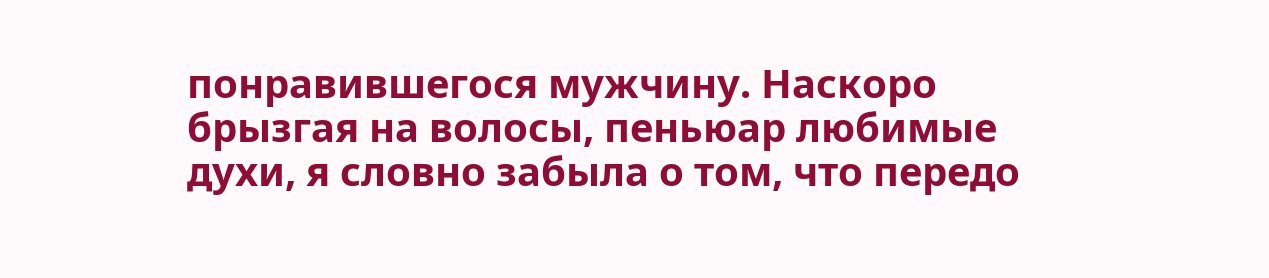понравившегося мужчину. Наскоро брызгая на волосы, пеньюар любимые духи, я словно забыла о том, что передо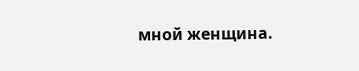мной женщина.